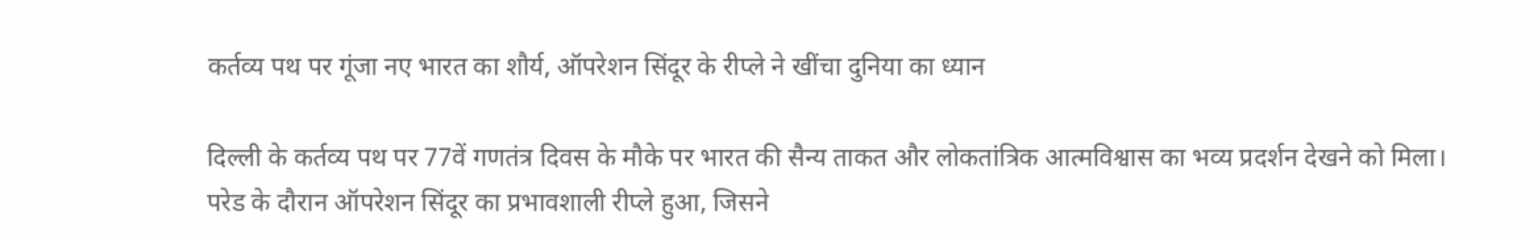कर्तव्य पथ पर गूंजा नए भारत का शौर्य, ऑपरेशन सिंदूर के रीप्ले ने खींचा दुनिया का ध्यान

दिल्ली के कर्तव्य पथ पर 77वें गणतंत्र दिवस के मौके पर भारत की सैन्य ताकत और लोकतांत्रिक आत्मविश्वास का भव्य प्रदर्शन देखने को मिला। परेड के दौरान ऑपरेशन सिंदूर का प्रभावशाली रीप्ले हुआ, जिसने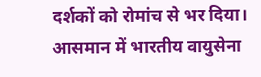दर्शकों को रोमांच से भर दिया। आसमान में भारतीय वायुसेना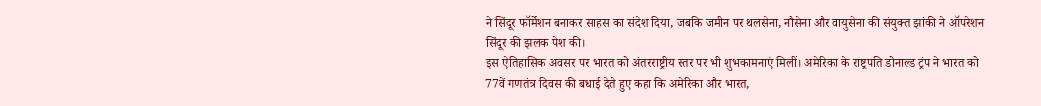ने सिंदूर फॉर्मेशन बनाकर साहस का संदेश दिया, जबकि जमीन पर थलसेना, नौसेना और वायुसेना की संयुक्त झांकी ने ऑपरेशन सिंदूर की झलक पेश की।
इस ऐतिहासिक अवसर पर भारत को अंतरराष्ट्रीय स्तर पर भी शुभकामनाएं मिलीं। अमेरिका के राष्ट्रपति डोनाल्ड ट्रंप ने भारत को 77वें गणतंत्र दिवस की बधाई देते हुए कहा कि अमेरिका और भारत,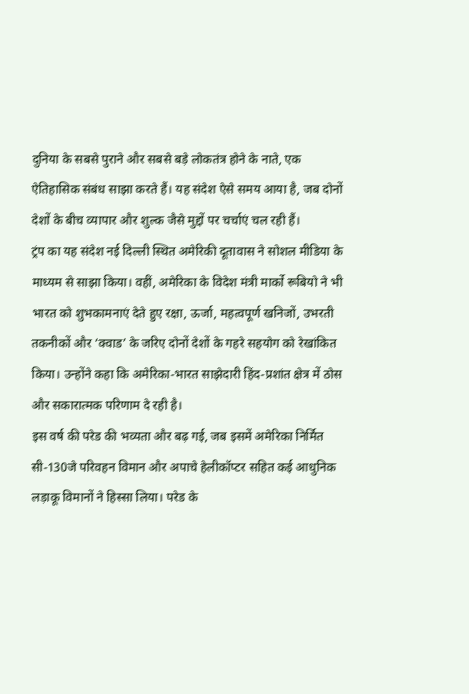दुनिया के सबसे पुराने और सबसे बड़े लोकतंत्र होने के नाते, एक ऐतिहासिक संबंध साझा करते हैं। यह संदेश ऐसे समय आया है, जब दोनों देशों के बीच व्यापार और शुल्क जैसे मुद्दों पर चर्चाएं चल रही हैं।
ट्रंप का यह संदेश नई दिल्ली स्थित अमेरिकी दूतावास ने सोशल मीडिया के माध्यम से साझा किया। वहीं, अमेरिका के विदेश मंत्री मार्को रूबियो ने भी भारत को शुभकामनाएं देते हुए रक्षा, ऊर्जा, महत्वपूर्ण खनिजों, उभरती तकनीकों और ‘क्वाड’ के जरिए दोनों देशों के गहरे सहयोग को रेखांकित किया। उन्होंने कहा कि अमेरिका-भारत साझेदारी हिंद-प्रशांत क्षेत्र में ठोस और सकारात्मक परिणाम दे रही है।
इस वर्ष की परेड की भव्यता और बढ़ गई, जब इसमें अमेरिका निर्मित सी-130जे परिवहन विमान और अपाचे हेलीकॉप्टर सहित कई आधुनिक लड़ाकू विमानों ने हिस्सा लिया। परेड के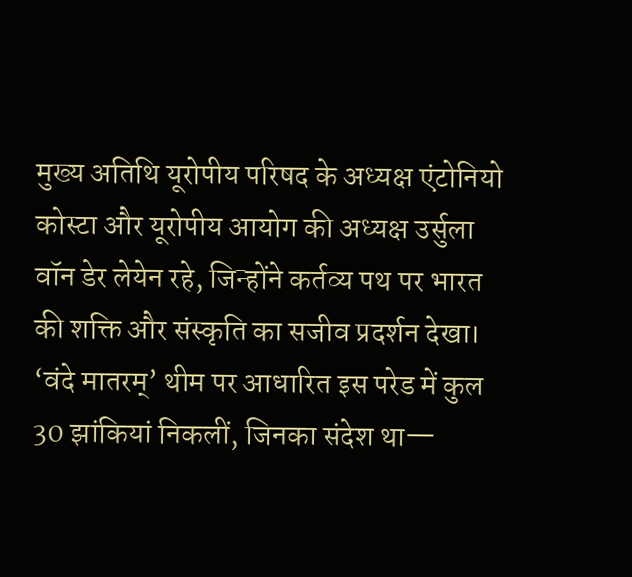मुख्य अतिथि यूरोपीय परिषद के अध्यक्ष एंटोनियो कोस्टा और यूरोपीय आयोग की अध्यक्ष उर्सुला वॉन डेर लेयेन रहे, जिन्होंने कर्तव्य पथ पर भारत की शक्ति और संस्कृति का सजीव प्रदर्शन देखा।
‘वंदे मातरम्’ थीम पर आधारित इस परेड में कुल 30 झांकियां निकलीं, जिनका संदेश था—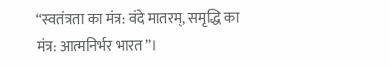“स्वतंत्रता का मंत्र: वंदे मातरम्, समृद्धि का मंत्र: आत्मनिर्भर भारत”।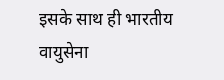इसके साथ ही भारतीय वायुसेना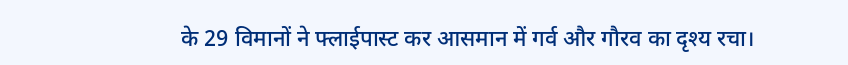के 29 विमानों ने फ्लाईपास्ट कर आसमान में गर्व और गौरव का दृश्य रचा।